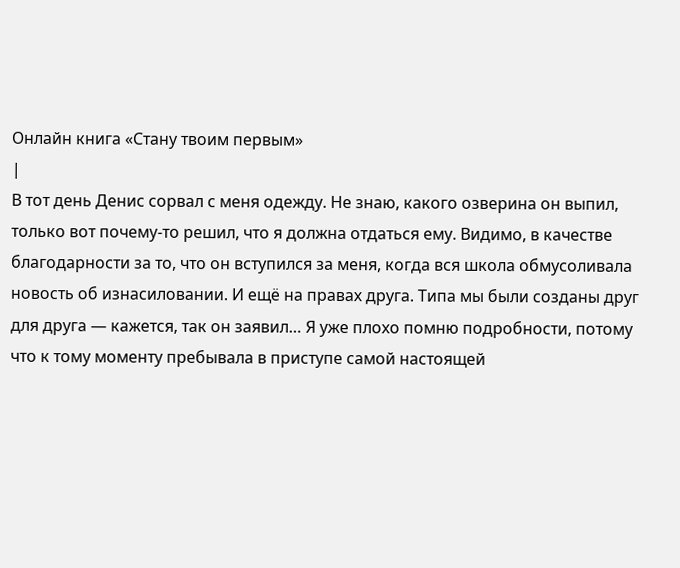Онлайн книга «Стану твоим первым»
|
В тот день Денис сорвал с меня одежду. Не знаю, какого озверина он выпил, только вот почему-то решил, что я должна отдаться ему. Видимо, в качестве благодарности за то, что он вступился за меня, когда вся школа обмусоливала новость об изнасиловании. И ещё на правах друга. Типа мы были созданы друг для друга — кажется, так он заявил… Я уже плохо помню подробности, потому что к тому моменту пребывала в приступе самой настоящей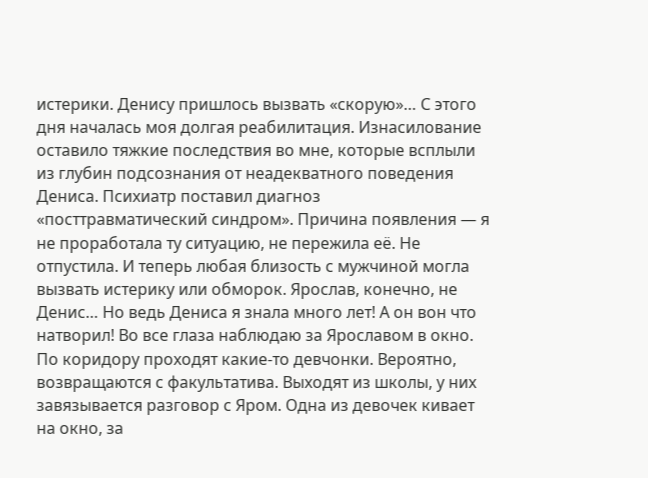истерики. Денису пришлось вызвать «скорую»… С этого дня началась моя долгая реабилитация. Изнасилование оставило тяжкие последствия во мне, которые всплыли из глубин подсознания от неадекватного поведения Дениса. Психиатр поставил диагноз «посттравматический синдром». Причина появления — я не проработала ту ситуацию, не пережила её. Не отпустила. И теперь любая близость с мужчиной могла вызвать истерику или обморок. Ярослав, конечно, не Денис… Но ведь Дениса я знала много лет! А он вон что натворил! Во все глаза наблюдаю за Ярославом в окно. По коридору проходят какие-то девчонки. Вероятно, возвращаются с факультатива. Выходят из школы, у них завязывается разговор с Яром. Одна из девочек кивает на окно, за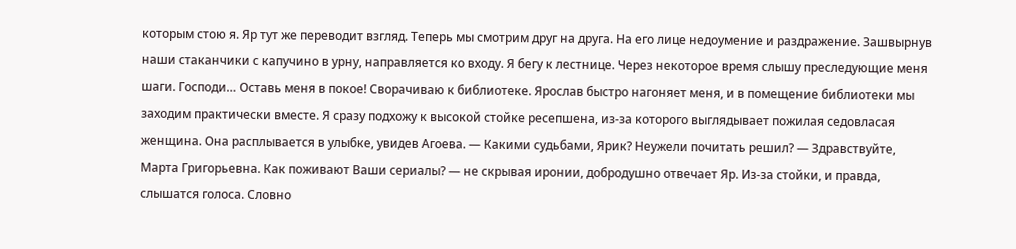которым стою я. Яр тут же переводит взгляд. Теперь мы смотрим друг на друга. На его лице недоумение и раздражение. Зашвырнув наши стаканчики с капучино в урну, направляется ко входу. Я бегу к лестнице. Через некоторое время слышу преследующие меня шаги. Господи… Оставь меня в покое! Сворачиваю к библиотеке. Ярослав быстро нагоняет меня, и в помещение библиотеки мы заходим практически вместе. Я сразу подхожу к высокой стойке ресепшена, из-за которого выглядывает пожилая седовласая женщина. Она расплывается в улыбке, увидев Агоева. — Какими судьбами, Ярик? Неужели почитать решил? — Здравствуйте, Марта Григорьевна. Как поживают Ваши сериалы? — не скрывая иронии, добродушно отвечает Яр. Из-за стойки, и правда, слышатся голоса. Словно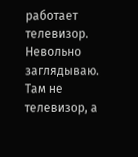работает телевизор. Невольно заглядываю. Там не телевизор, а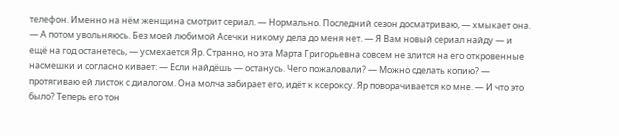телефон. Именно на нём женщина смотрит сериал. — Нормально. Последний сезон досматриваю, — хмыкает она. — А потом увольняюсь. Без моей любимой Асечки никому дела до меня нет. — Я Вам новый сериал найду — и ещё на год останетесь, — усмехается Яр. Странно, но эта Марта Григорьевна совсем не злится на его откровенные насмешки и согласно кивает: — Если найдёшь — останусь. Чего пожаловали? — Можно сделать копию? — протягиваю ей листок с диалогом. Она молча забирает его, идёт к ксероксу. Яр поворачивается ко мне. — И что это было? Теперь его тон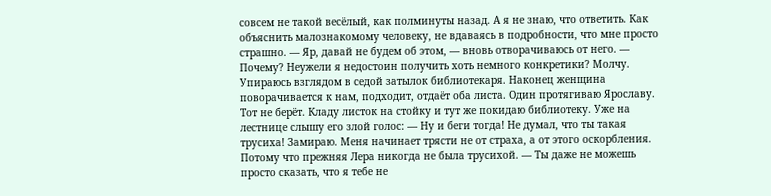совсем не такой весёлый, как полминуты назад. А я не знаю, что ответить. Как объяснить малознакомому человеку, не вдаваясь в подробности, что мне просто страшно. — Яр, давай не будем об этом, — вновь отворачиваюсь от него. — Почему? Неужели я недостоин получить хоть немного конкретики? Молчу. Упираюсь взглядом в седой затылок библиотекаря. Наконец женщина поворачивается к нам, подходит, отдаёт оба листа. Один протягиваю Ярославу. Тот не берёт. Кладу листок на стойку и тут же покидаю библиотеку. Уже на лестнице слышу его злой голос: — Ну и беги тогда! Не думал, что ты такая трусиха! Замираю. Меня начинает трясти не от страха, а от этого оскорбления. Потому что прежняя Лера никогда не была трусихой. — Ты даже не можешь просто сказать, что я тебе не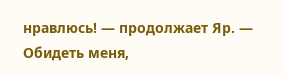нравлюсь! — продолжает Яр. — Обидеть меня,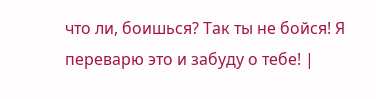что ли, боишься? Так ты не бойся! Я переварю это и забуду о тебе! |